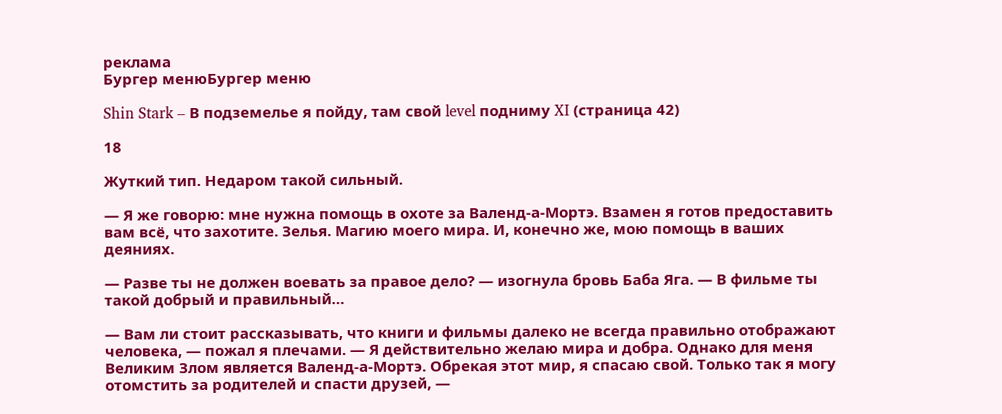реклама
Бургер менюБургер меню

Shin Stark – В подземелье я пойду, там свой level подниму XI (страница 42)

18

Жуткий тип. Недаром такой сильный.

— Я же говорю: мне нужна помощь в охоте за Валенд-а-Мортэ. Взамен я готов предоставить вам всё, что захотите. Зелья. Магию моего мира. И, конечно же, мою помощь в ваших деяниях.

— Разве ты не должен воевать за правое дело? — изогнула бровь Баба Яга. — В фильме ты такой добрый и правильный…

— Вам ли стоит рассказывать, что книги и фильмы далеко не всегда правильно отображают человека, — пожал я плечами. — Я действительно желаю мира и добра. Однако для меня Великим Злом является Валенд-а-Мортэ. Обрекая этот мир, я спасаю свой. Только так я могу отомстить за родителей и спасти друзей, —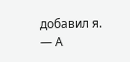добавил я. — А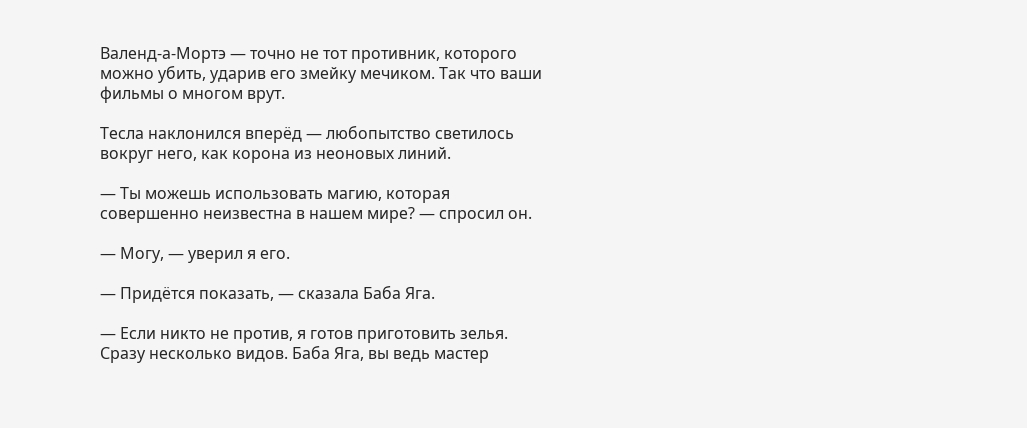Валенд-а-Мортэ — точно не тот противник, которого можно убить, ударив его змейку мечиком. Так что ваши фильмы о многом врут.

Тесла наклонился вперёд — любопытство светилось вокруг него, как корона из неоновых линий.

— Ты можешь использовать магию, которая совершенно неизвестна в нашем мире? — спросил он.

— Могу, — уверил я его.

— Придётся показать, — сказала Баба Яга.

— Если никто не против, я готов приготовить зелья. Сразу несколько видов. Баба Яга, вы ведь мастер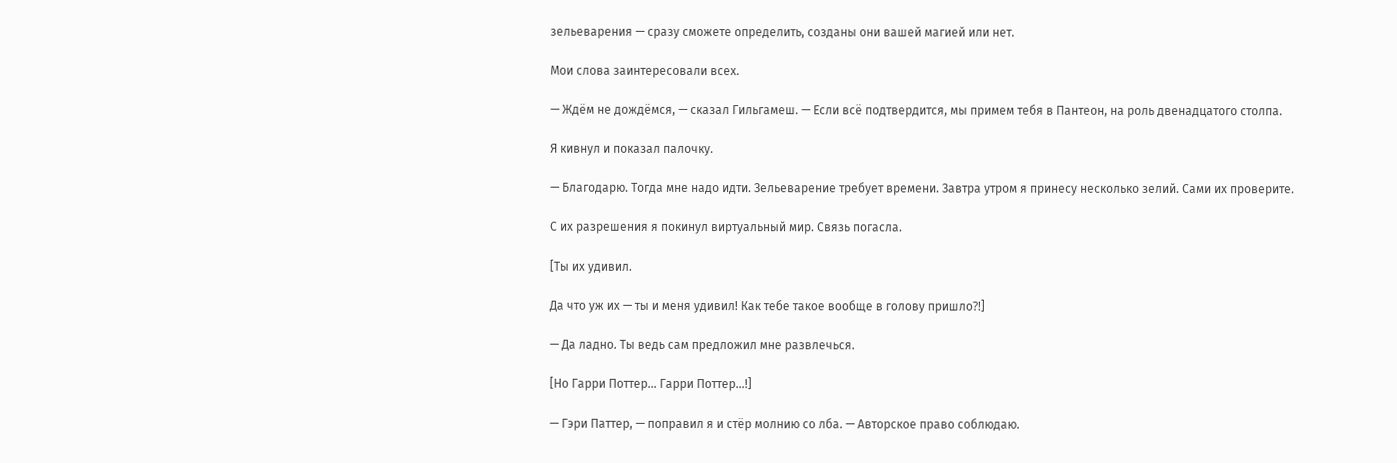зельеварения — сразу сможете определить, созданы они вашей магией или нет.

Мои слова заинтересовали всех.

— Ждём не дождёмся, — сказал Гильгамеш. — Если всё подтвердится, мы примем тебя в Пантеон, на роль двенадцатого столпа.

Я кивнул и показал палочку.

— Благодарю. Тогда мне надо идти. Зельеварение требует времени. Завтра утром я принесу несколько зелий. Сами их проверите.

С их разрешения я покинул виртуальный мир. Связь погасла.

[Ты их удивил.

Да что уж их — ты и меня удивил! Как тебе такое вообще в голову пришло⁈]

— Да ладно. Ты ведь сам предложил мне развлечься.

[Но Гарри Поттер… Гарри Поттер…!]

— Гэри Паттер, — поправил я и стёр молнию со лба. — Авторское право соблюдаю.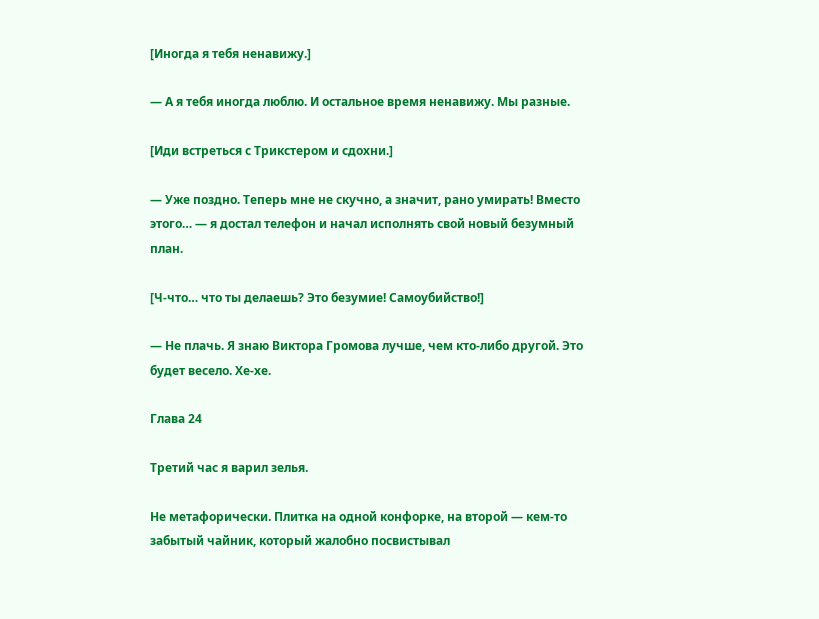[Иногда я тебя ненавижу.]

— А я тебя иногда люблю. И остальное время ненавижу. Мы разные.

[Иди встреться с Трикстером и сдохни.]

— Уже поздно. Теперь мне не скучно, а значит, рано умирать! Вместо этого… — я достал телефон и начал исполнять свой новый безумный план.

[Ч-что… что ты делаешь? Это безумие! Самоубийство!]

— Не плачь. Я знаю Виктора Громова лучше, чем кто-либо другой. Это будет весело. Хе-хе.

Глава 24

Третий час я варил зелья.

Не метафорически. Плитка на одной конфорке, на второй — кем-то забытый чайник, который жалобно посвистывал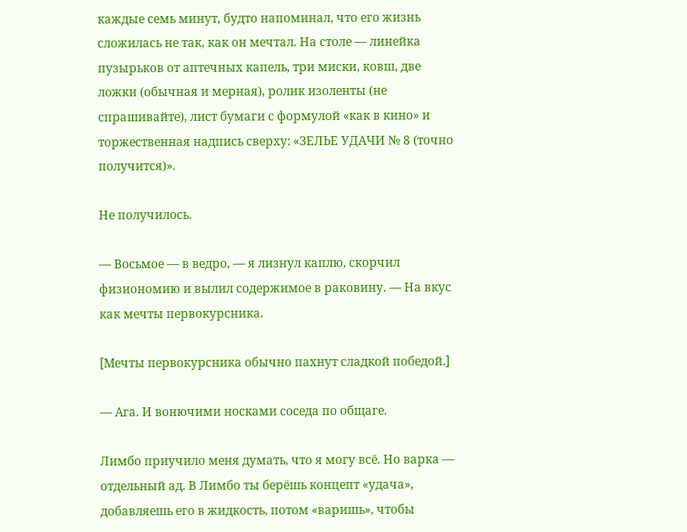каждые семь минут, будто напоминал, что его жизнь сложилась не так, как он мечтал. На столе — линейка пузырьков от аптечных капель, три миски, ковш, две ложки (обычная и мерная), ролик изоленты (не спрашивайте), лист бумаги с формулой «как в кино» и торжественная надпись сверху: «ЗЕЛЬЕ УДАЧИ № 8 (точно получится)».

Не получилось.

— Восьмое — в ведро, — я лизнул каплю, скорчил физиономию и вылил содержимое в раковину. — На вкус как мечты первокурсника.

[Мечты первокурсника обычно пахнут сладкой победой.]

— Ага. И вонючими носками соседа по общаге.

Лимбо приучило меня думать, что я могу всё. Но варка — отдельный ад. В Лимбо ты берёшь концепт «удача», добавляешь его в жидкость, потом «варишь», чтобы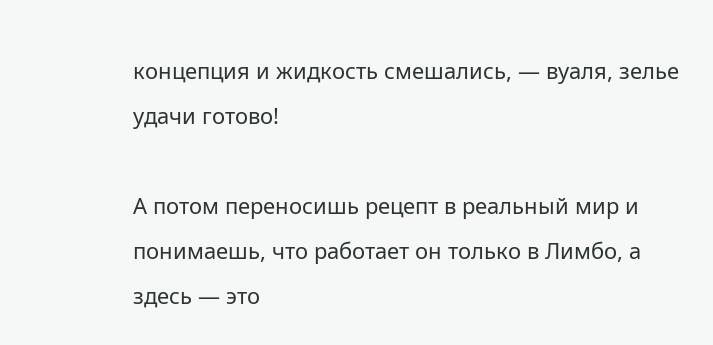концепция и жидкость смешались, — вуаля, зелье удачи готово!

А потом переносишь рецепт в реальный мир и понимаешь, что работает он только в Лимбо, а здесь — это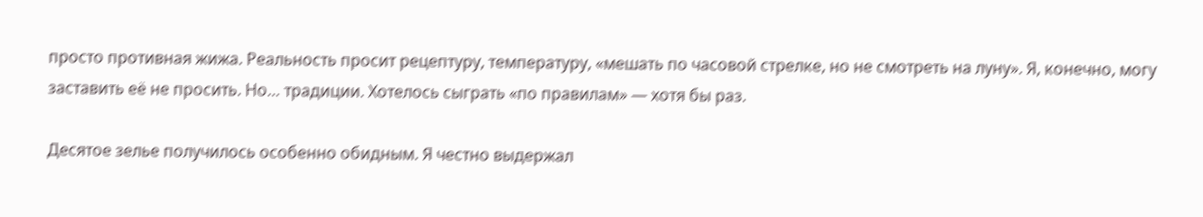просто противная жижа. Реальность просит рецептуру, температуру, «мешать по часовой стрелке, но не смотреть на луну». Я, конечно, могу заставить её не просить. Но… традиции. Хотелось сыграть «по правилам» — хотя бы раз.

Десятое зелье получилось особенно обидным. Я честно выдержал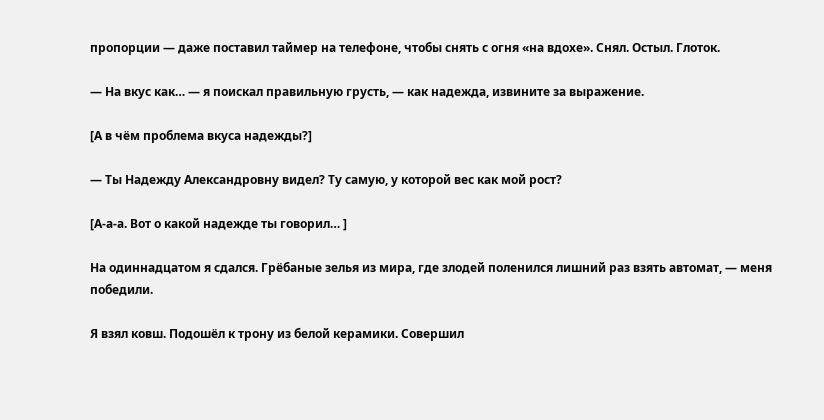пропорции — даже поставил таймер на телефоне, чтобы снять с огня «на вдохе». Снял. Остыл. Глоток.

— На вкус как… — я поискал правильную грусть, — как надежда, извините за выражение.

[А в чём проблема вкуса надежды?]

— Ты Надежду Александровну видел? Ту самую, у которой вес как мой рост?

[А-а-а. Вот о какой надежде ты говорил… ]

На одиннадцатом я сдался. Грёбаные зелья из мира, где злодей поленился лишний раз взять автомат, — меня победили.

Я взял ковш. Подошёл к трону из белой керамики. Совершил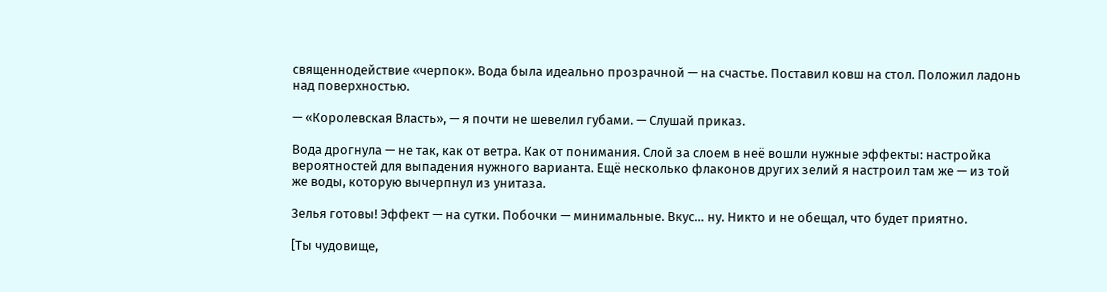священнодействие «черпок». Вода была идеально прозрачной — на счастье. Поставил ковш на стол. Положил ладонь над поверхностью.

— «Королевская Власть», — я почти не шевелил губами. — Слушай приказ.

Вода дрогнула — не так, как от ветра. Как от понимания. Слой за слоем в неё вошли нужные эффекты: настройка вероятностей для выпадения нужного варианта. Ещё несколько флаконов других зелий я настроил там же — из той же воды, которую вычерпнул из унитаза.

Зелья готовы! Эффект — на сутки. Побочки — минимальные. Вкус… ну. Никто и не обещал, что будет приятно.

[Ты чудовище,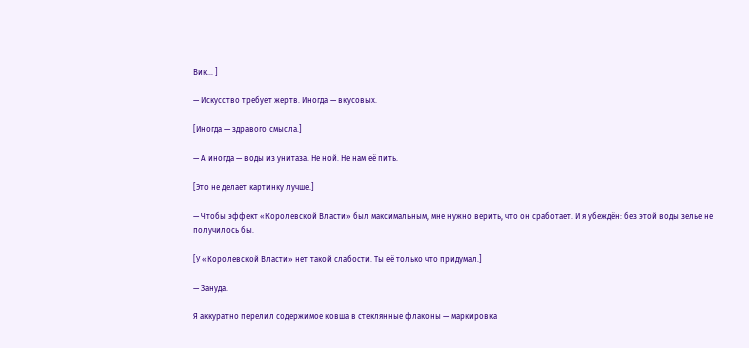Вик… ]

— Искусство требует жертв. Иногда — вкусовых.

[Иногда — здравого смысла.]

— А иногда — воды из унитаза. Не ной. Не нам её пить.

[Это не делает картинку лучше.]

— Чтобы эффект «Королевской Власти» был максимальным, мне нужно верить, что он сработает. И я убеждён: без этой воды зелье не получилось бы.

[У «Королевской Власти» нет такой слабости. Ты её только что придумал.]

— Зануда.

Я аккуратно перелил содержимое ковша в стеклянные флаконы — маркировка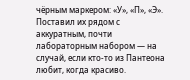чёрным маркером: «У», «П», «Э». Поставил их рядом с аккуратным, почти лабораторным набором — на случай, если кто-то из Пантеона любит, когда красиво.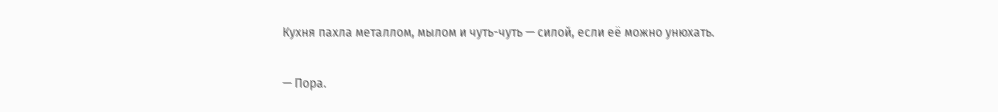Кухня пахла металлом, мылом и чуть-чуть — силой, если её можно унюхать.

— Пора.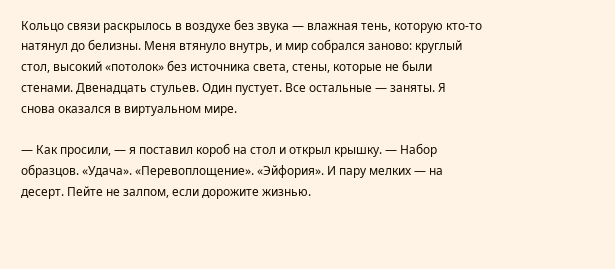Кольцо связи раскрылось в воздухе без звука — влажная тень, которую кто-то натянул до белизны. Меня втянуло внутрь, и мир собрался заново: круглый стол, высокий «потолок» без источника света, стены, которые не были стенами. Двенадцать стульев. Один пустует. Все остальные — заняты. Я снова оказался в виртуальном мире.

— Как просили, — я поставил короб на стол и открыл крышку. — Набор образцов. «Удача». «Перевоплощение». «Эйфория». И пару мелких — на десерт. Пейте не залпом, если дорожите жизнью.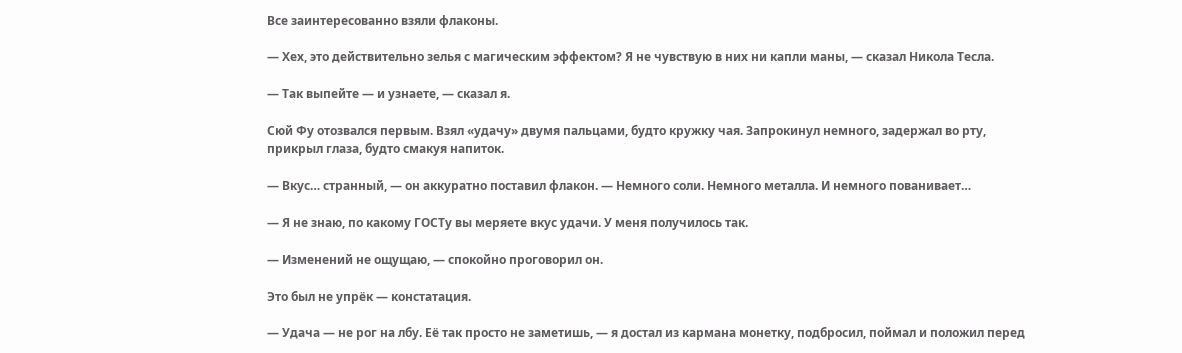Все заинтересованно взяли флаконы.

— Хех, это действительно зелья с магическим эффектом? Я не чувствую в них ни капли маны, — сказал Никола Тесла.

— Так выпейте — и узнаете, — сказал я.

Сюй Фу отозвался первым. Взял «удачу» двумя пальцами, будто кружку чая. Запрокинул немного, задержал во рту, прикрыл глаза, будто смакуя напиток.

— Вкус… странный, — он аккуратно поставил флакон. — Немного соли. Немного металла. И немного пованивает…

— Я не знаю, по какому ГОСТу вы меряете вкус удачи. У меня получилось так.

— Изменений не ощущаю, — спокойно проговорил он.

Это был не упрёк — констатация.

— Удача — не рог на лбу. Её так просто не заметишь, — я достал из кармана монетку, подбросил, поймал и положил перед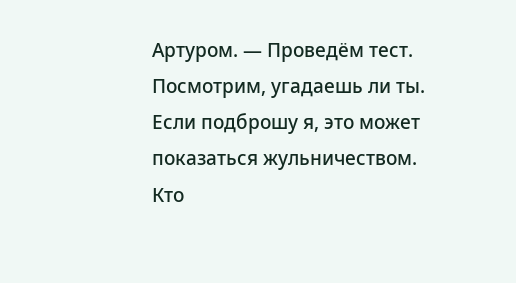Артуром. — Проведём тест. Посмотрим, угадаешь ли ты. Если подброшу я, это может показаться жульничеством. Кто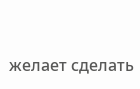желает сделать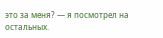это за меня? — я посмотрел на остальных.